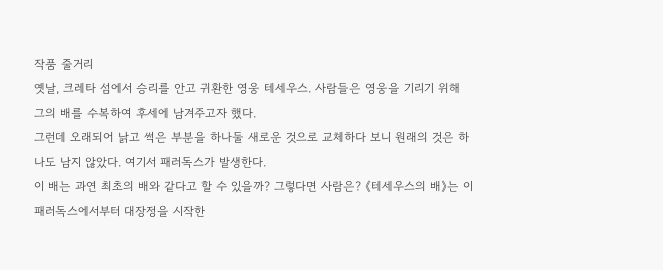작품 줄거리
옛날, 크레타 섬에서 승리를 안고 귀환한 영웅 테세우스. 사람들은 영웅을 기리기 위해 그의 배를 수복하여 후세에 남겨주고자 했다.
그런데 오래되어 낡고 썩은 부분을 하나둘 새로운 것으로 교체하다 보니 원래의 것은 하나도 남지 않았다. 여기서 패러독스가 발생한다.
이 배는 과연 최초의 배와 같다고 할 수 있을까? 그렇다면 사람은? 《테세우스의 배》는 이 패러독스에서부터 대장정을 시작한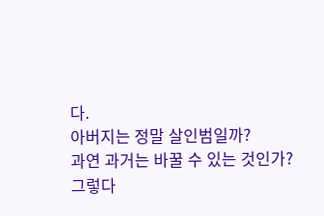다.
아버지는 정말 살인범일까?
과연 과거는 바꿀 수 있는 것인가?
그렇다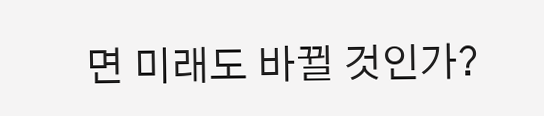면 미래도 바뀔 것인가?